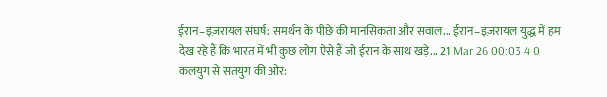ईरान–इज़रायल संघर्ष: समर्थन के पीछे की मानसिकता और सवाल... ईरान–इज़रायल युद्ध में हम देख रहे हैं कि भारत में भी कुछ लोग ऐसे हैं जो ईरान के साथ खड़े... 21 Mar 26 00:03 4 0
कलयुग से सतयुग की ओर: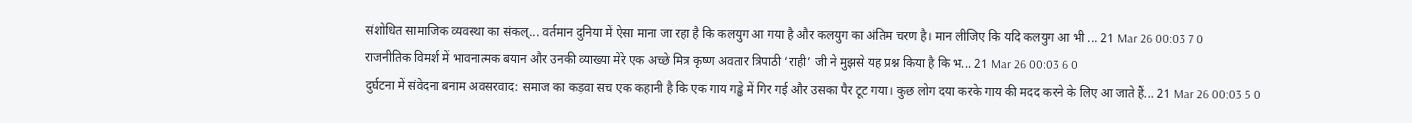संशोधित सामाजिक व्यवस्था का संकल्... वर्तमान दुनिया में ऐसा माना जा रहा है कि कलयुग आ गया है और कलयुग का अंतिम चरण है। मान लीजिए कि यदि कलयुग आ भी ... 21 Mar 26 00:03 7 0
राजनीतिक विमर्श में भावनात्मक बयान और उनकी व्याख्या मेरे एक अच्छे मित्र कृष्ण अवतार त्रिपाठी ‘राही’ जी ने मुझसे यह प्रश्न किया है कि भ... 21 Mar 26 00:03 6 0
दुर्घटना में संवेदना बनाम अवसरवाद: समाज का कड़वा सच एक कहानी है कि एक गाय गड्ढे में गिर गई और उसका पैर टूट गया। कुछ लोग दया करके गाय की मदद करने के लिए आ जाते हैं... 21 Mar 26 00:03 5 0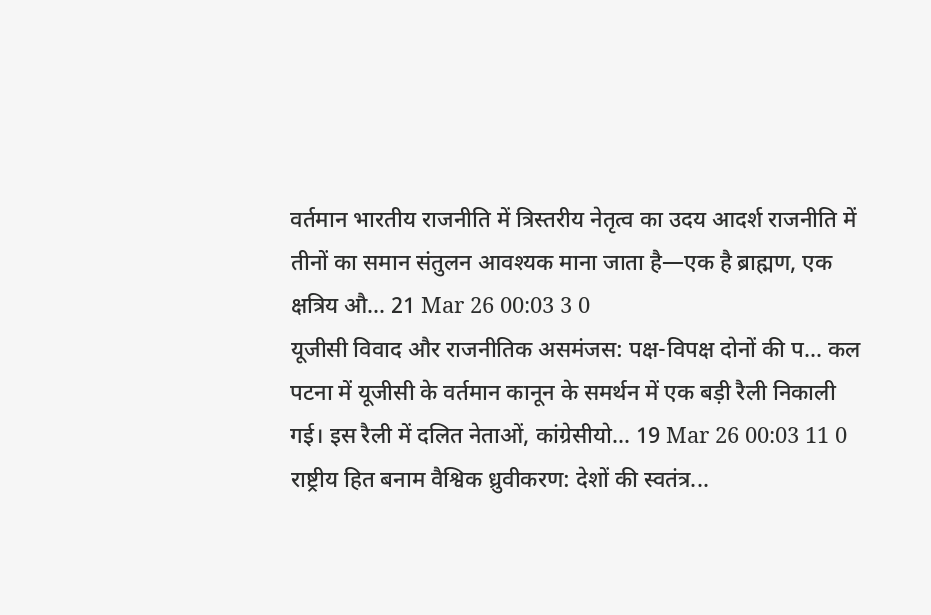वर्तमान भारतीय राजनीति में त्रिस्तरीय नेतृत्व का उदय आदर्श राजनीति में तीनों का समान संतुलन आवश्यक माना जाता है—एक है ब्राह्मण, एक क्षत्रिय औ... 21 Mar 26 00:03 3 0
यूजीसी विवाद और राजनीतिक असमंजस: पक्ष-विपक्ष दोनों की प... कल पटना में यूजीसी के वर्तमान कानून के समर्थन में एक बड़ी रैली निकाली गई। इस रैली में दलित नेताओं, कांग्रेसीयो... 19 Mar 26 00:03 11 0
राष्ट्रीय हित बनाम वैश्विक ध्रुवीकरण: देशों की स्वतंत्र...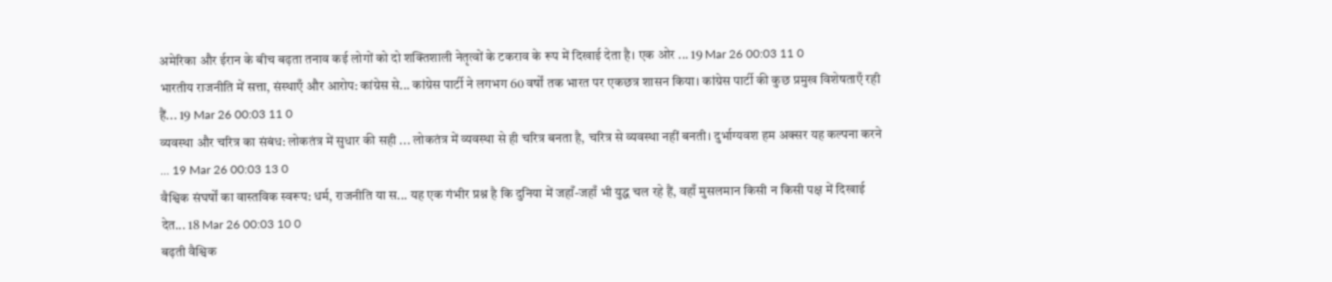अमेरिका और ईरान के बीच बढ़ता तनाव कई लोगों को दो शक्तिशाली नेतृत्वों के टकराव के रूप में दिखाई देता है। एक ओर ... 19 Mar 26 00:03 11 0
भारतीय राजनीति में सत्ता, संस्थाएँ और आरोप: कांग्रेस से... कांग्रेस पार्टी ने लगभग 60 वर्षों तक भारत पर एकछत्र शासन किया। कांग्रेस पार्टी की कुछ प्रमुख विशेषताएँ रही हैं... 19 Mar 26 00:03 11 0
व्यवस्था और चरित्र का संबंध: लोकतंत्र में सुधार की सही ... लोकतंत्र में व्यवस्था से ही चरित्र बनता है, चरित्र से व्यवस्था नहीं बनती। दुर्भाग्यवश हम अक्सर यह कल्पना करने ... 19 Mar 26 00:03 13 0
वैश्विक संघर्षों का वास्तविक स्वरूप: धर्म, राजनीति या स... यह एक गंभीर प्रश्न है कि दुनिया में जहाँ-जहाँ भी युद्ध चल रहे हैं, वहाँ मुसलमान किसी न किसी पक्ष में दिखाई देत... 18 Mar 26 00:03 10 0
बढ़ती वैश्विक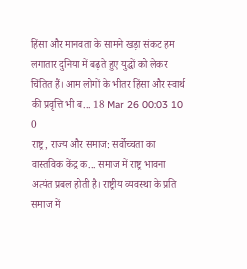हिंसा और मानवता के सामने खड़ा संकट हम लगातार दुनिया में बढ़ते हुए युद्धों को लेकर चिंतित हैं। आम लोगों के भीतर हिंसा और स्वार्थ की प्रवृत्ति भी ब... 18 Mar 26 00:03 10 0
राष्ट्र, राज्य और समाज: सर्वोच्चता का वास्तविक केंद्र क... समाज में राष्ट्र भावना अत्यंत प्रबल होती है। राष्ट्रीय व्यवस्था के प्रति समाज में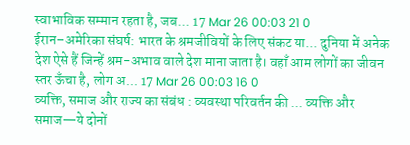स्वाभाविक सम्मान रहता है, जब... 17 Mar 26 00:03 21 0
ईरान–अमेरिका संघर्ष: भारत के श्रमजीवियों के लिए संकट या... दुनिया में अनेक देश ऐसे हैं जिन्हें श्रम-अभाव वाले देश माना जाता है। वहाँ आम लोगों का जीवन स्तर ऊँचा है, लोग अ... 17 Mar 26 00:03 16 0
व्यक्ति, समाज और राज्य का संबंध : व्यवस्था परिवर्तन की ... व्यक्ति और समाज—ये दोनों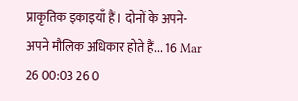प्राकृतिक इकाइयाँ हैं। दोनों के अपने-अपने मौलिक अधिकार होते हैं... 16 Mar 26 00:03 26 0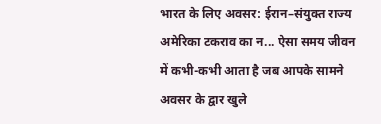भारत के लिए अवसर: ईरान–संयुक्त राज्य अमेरिका टकराव का न... ऐसा समय जीवन में कभी-कभी आता है जब आपके सामने अवसर के द्वार खुले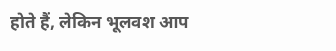होते हैं, लेकिन भूलवश आप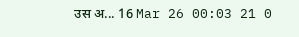उस अ... 16 Mar 26 00:03 21 0